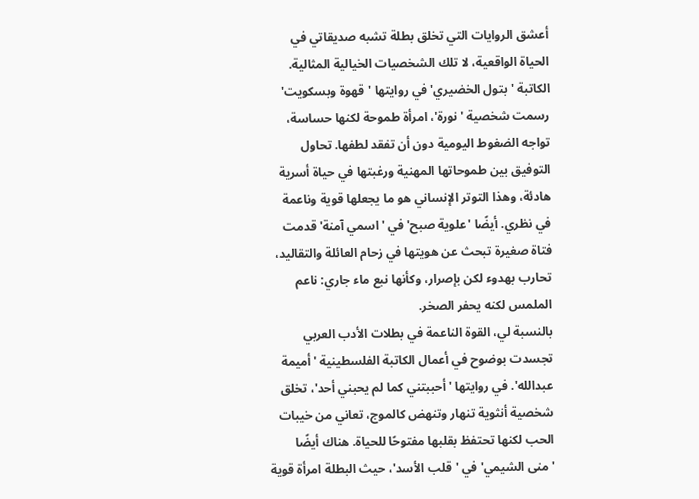أعشق الروايات التي تخلق بطلة تشبه صديقاتي في الحياة الواقعية، لا تلك الشخصيات الخيالية المثالية. الكاتبة 'بتول الخضيري' في روايتها 'قهوة وبسكويت' رسمت شخصية 'نورة'، امرأة طموحة لكنها حساسة، تواجه الضغوط اليومية دون أن تفقد لطفها. تحاول التوفيق بين طموحاتها المهنية ورغبتها في حياة أسرية هادئة، وهذا التوتر الإنساني هو ما يجعلها قوية وناعمة في نظري. أيضًا 'علوية صبح' في 'اسمي آمنة' قدمت فتاة صغيرة تبحث عن هويتها في زحام العائلة والتقاليد، تحارب بهدوء لكن بإصرار، وكأنها نبع ماء جاري: ناعم الملمس لكنه يحفر الصخر.
بالنسبة لي، القوة الناعمة في بطلات الأدب العربي تجسدت بوضوح في أعمال الكاتبة الفلسطينية 'أميمة عبدالله'. في روايتها 'أحببتني كما لم يحبني أحد'، تخلق شخصية أنثوية تنهار وتنهض كالموج، تعاني من خيبات الحب لكنها تحتفظ بقلبها مفتوحًا للحياة. هناك أيضًا 'منى الشيمي' في 'قلب الأسد'، حيث البطلة امرأة قوية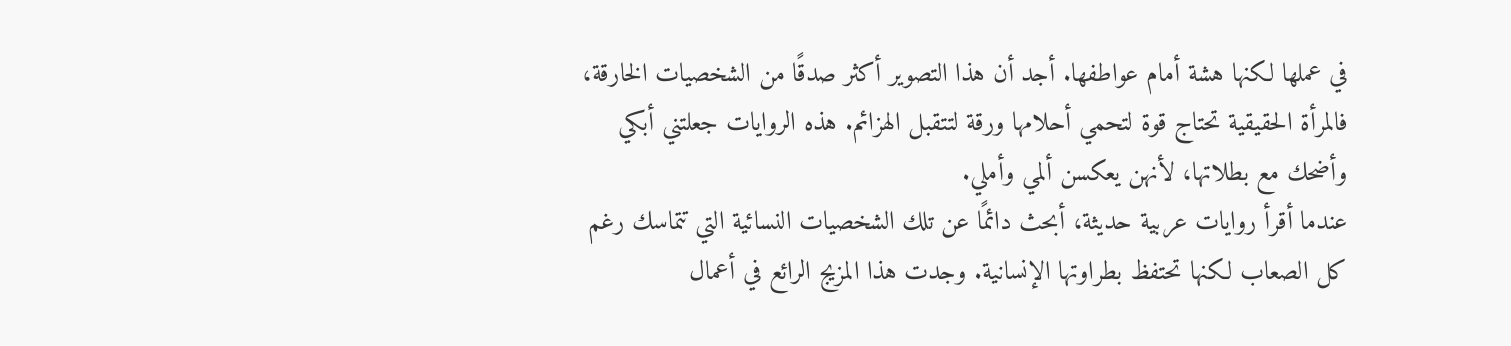في عملها لكنها هشة أمام عواطفها. أجد أن هذا التصوير أكثر صدقًا من الشخصيات الخارقة، فالمرأة الحقيقية تحتاج قوة لتحمي أحلامها ورقة لتتقبل الهزائم. هذه الروايات جعلتني أبكي وأضحك مع بطلاتها، لأنهن يعكسن ألمي وأملي.
عندما أقرأ روايات عربية حديثة، أبحث دائمًا عن تلك الشخصيات النسائية التي تتماسك رغم كل الصعاب لكنها تحتفظ بطراوتها الإنسانية. وجدت هذا المزيج الرائع في أعمال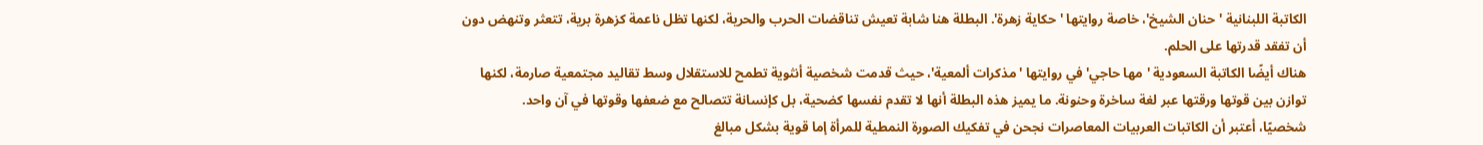الكاتبة اللبنانية 'حنان الشيخ'، خاصة روايتها 'حكاية زهرة'. البطلة هنا شابة تعيش تناقضات الحرب والحرية، لكنها تظل ناعمة كزهرة برية، تتعثر وتنهض دون أن تفقد قدرتها على الحلم.
هناك أيضًا الكاتبة السعودية 'مها حاجي' في روايتها 'مذكرات ألمعية'، حيث قدمت شخصية أنثوية تطمح للاستقلال وسط تقاليد مجتمعية صارمة، لكنها توازن بين قوتها ورقتها عبر لغة ساخرة وحنونة. ما يميز هذه البطلة أنها لا تقدم نفسها كضحية، بل كإنسانة تتصالح مع ضعفها وقوتها في آن واحد.
شخصيًا، أعتبر أن الكاتبات العربيات المعاصرات نجحن في تفكيك الصورة النمطية للمرأة إما قوية بشكل مبالغ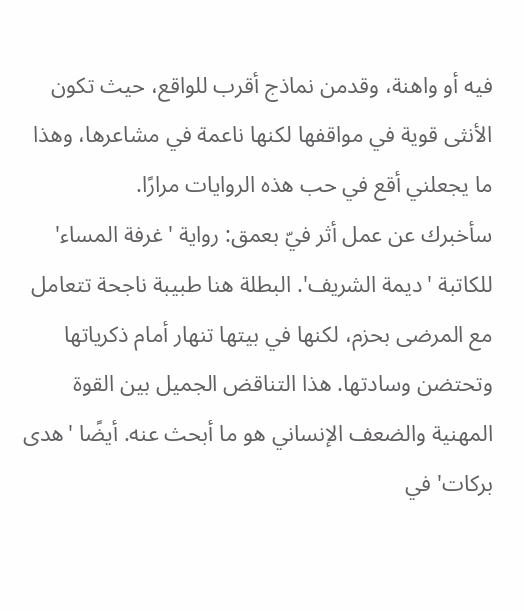فيه أو واهنة، وقدمن نماذج أقرب للواقع، حيث تكون الأنثى قوية في مواقفها لكنها ناعمة في مشاعرها، وهذا ما يجعلني أقع في حب هذه الروايات مرارًا.
سأخبرك عن عمل أثر فيّ بعمق: رواية 'غرفة المساء' للكاتبة 'ديمة الشريف'. البطلة هنا طبيبة ناجحة تتعامل مع المرضى بحزم، لكنها في بيتها تنهار أمام ذكرياتها وتحتضن وسادتها. هذا التناقض الجميل بين القوة المهنية والضعف الإنساني هو ما أبحث عنه. أيضًا 'هدى بركات' في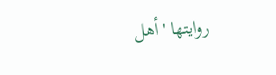روايتها 'أهل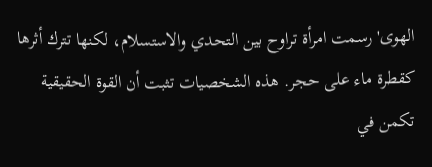الهوى' رسمت امرأة تراوح بين التحدي والاستسلام، لكنها تترك أثرها كقطرة ماء على حجر. هذه الشخصيات تثبت أن القوة الحقيقية تكمن في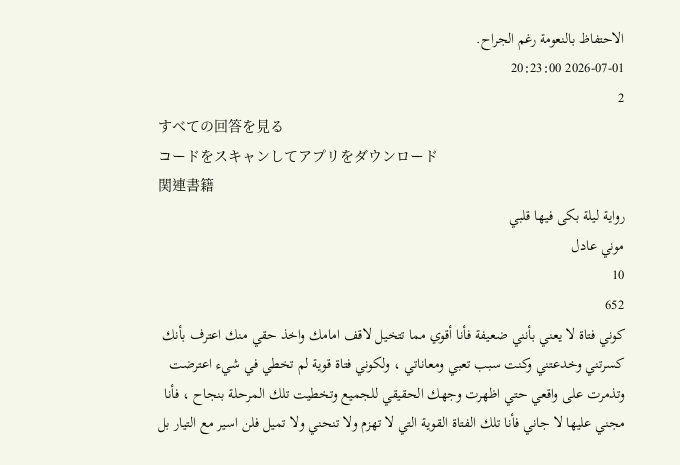الاحتفاظ بالنعومة رغم الجراح.
2026-07-01 20:23:00
2
すべての回答を見る
コードをスキャンしてアプリをダウンロード
関連書籍
رواية ليلة بكى فيها قلبي
موني عادل
10
652
كوني فتاة لا يعني بأنني ضعيفة فأنا أقوي مما تتخيل لاقف امامك واخذ حقي منك اعترف بأنك كسرتني وخدعتني وكنت سبب تعبي ومعاناتي ، ولكوني فتاة قوية لم تخطي في شيء اعترضت وتذمرت على واقعي حتي اظهرت وجهك الحقيقي للجميع وتخطيت تلك المرحلة بنجاح ، فأنا مجني عليها لا جاني فأنا تلك الفتاة القوية التي لا تهزم ولا تنحني ولا تميل فلن اسير مع التيار بل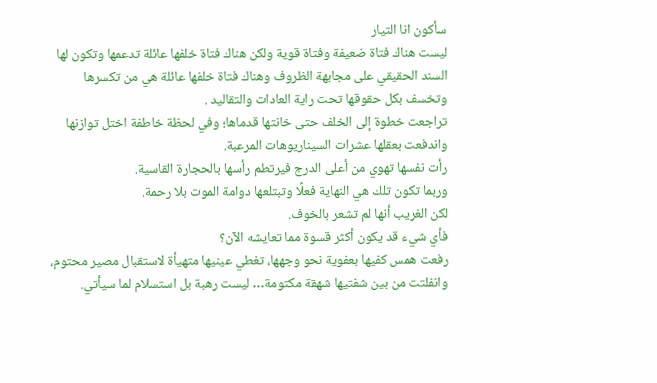سأكون انا التيار
ليست هناك فتاة ضعيفة وفتاة قوية ولكن هناك فتاة خلفها عائلة تدعمها وتكون لها السند الحقيقي على مجابهة الظروف وهناك فتاة خلفها عائلة هي من تكسرها وتخسف بكل حقوقها تحت راية العادات والتقاليد .
تراجعت خطوة إلى الخلف حتى خانتها قدماها؛ وفي لحظة خاطفة اختل توازنها واندفعت بعقلها عشرات السيناريوهات المرعبة.
رأت نفسها تهوي من أعلى الدرج فيرتطم رأسها بالحجارة القاسية.
وربما تكون تلك هي النهاية فعلًا وتبتلعها دوامة الموت بلا رحمة.
لكن الغريب أنها لم تشعر بالخوف.
فأي شيء قد يكون أكثر قسوة مما تعايشه الآن؟
رفعت همس كفيها بعفوية نحو وجهها، تغطي عينيها متهيأة لاستقبال مصير محتوم، وانفلتت من بين شفتيها شهقة مكتومة… ليست رهبة بل استسلام لما سيأتي.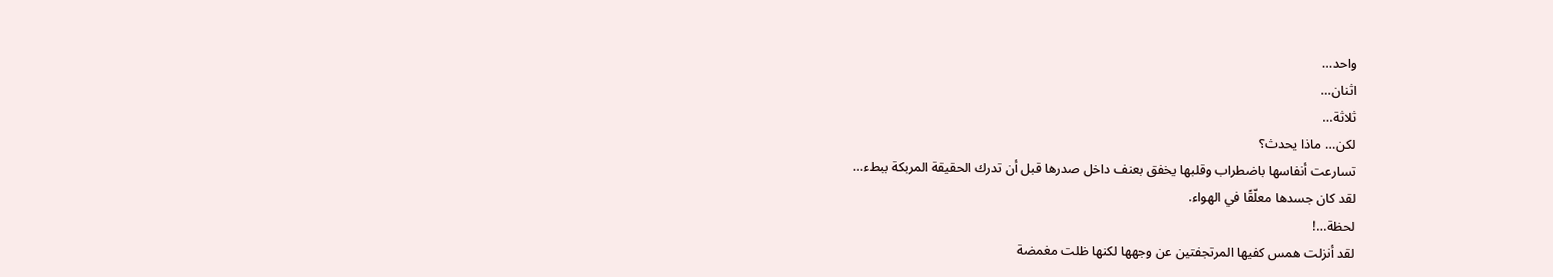واحد…
اثنان…
ثلاثة…
لكن… ماذا يحدث؟
تسارعت أنفاسها باضطراب وقلبها يخفق بعنف داخل صدرها قبل أن تدرك الحقيقة المربكة ببطء…
لقد كان جسدها معلّقًا في الهواء.
لحظة…!
لقد أنزلت همس كفيها المرتجفتين عن وجهها لكنها ظلت مغمضة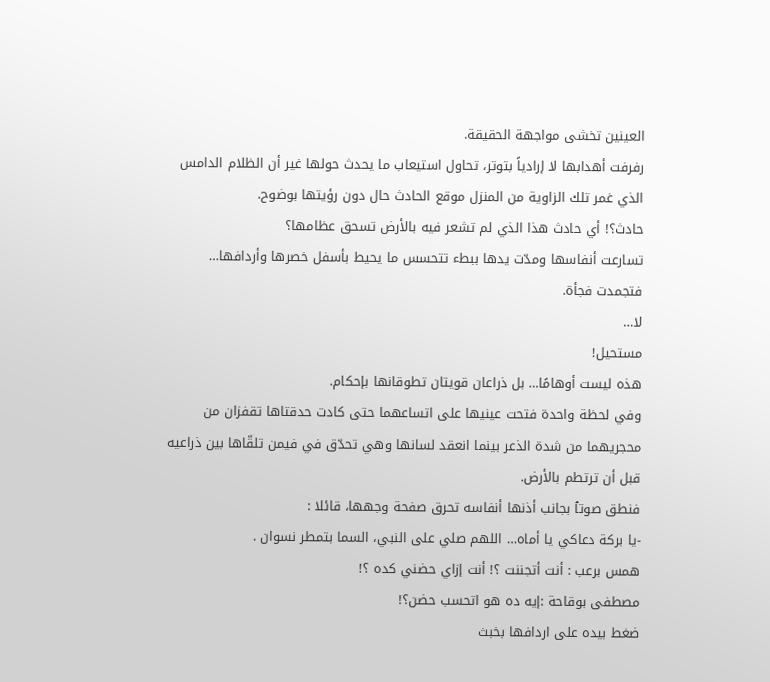العينين تخشى مواجهة الحقيقة.
رفرفت أهدابها لا إرادياً بتوتر، تحاول استيعاب ما يحدث حولها غير أن الظلام الدامس الذي غمر تلك الزاوية من المنزل موقع الحادث حال دون رؤيتها بوضوح.
حادث؟! أي حادث هذا الذي لم تشعر فيه بالأرض تسحق عظامها؟
تسارعت أنفاسها ومدّت يدها ببطء تتحسس ما يحيط بأسفل خصرها وأردافها…
فتجمدت فجأة.
لا…
مستحيل!
هذه ليست أوهامًا… بل ذراعان قويتان تطوقانها بإحكام.
وفي لحظة واحدة فتحت عينيها على اتساعهما حتى كادت حدقتاها تقفزان من محجريهما من شدة الذعر بينما انعقد لسانها وهي تحدّق في فيمن تلقّاها بين ذراعيه قبل أن ترتطم بالأرض.
فنطق صوتٱ بجانب أذنها أنفاسه تحرق صفحة وجهها، قائلا :
-يا بركة دعاكي يا أماه… اللهم صلي على النبي، السما بتمطر نسوان .
همس برعب : أنت أتجننت ؟! أنت إزاي حضني كده ؟!
مصطفى بوقاحة :إيه ده هو اتحسب حضن؟!
ضغط بيده على اردافها بخبث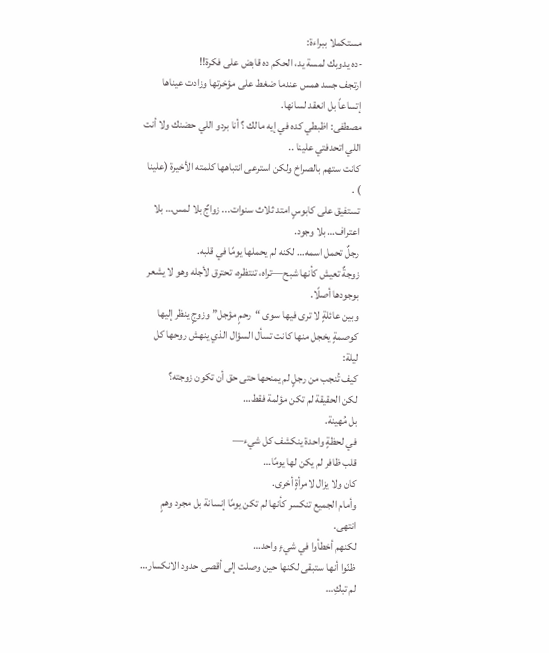مستكملا ببراءة:
-ده يدوبك لمسة يد، الحكم ده قابض على فكرة!!
ارتجف جسد همس عندما ضغط على مؤخرتها وزادت عيناها إتساعاً بل انعقد لسانها.
مصطفى: اظبطي كده في إيه مالك ؟ أنا بردو اللي حضنك ولا أنت اللي اتحدفتي علينا ..
كانت ستهم بالصراخ ولكن استرعى انتباهها كلمته الأخيرة (علينا ) .
تستفيق على كابوسٍ امتد ثلاث سنوات... زواجٌ بلا لمس… بلا اعتراف… بلا وجود.
رجلٌ تحمل اسمه… لكنه لم يحملها يومًا في قلبه.
زوجةٌ تعيش كأنها شبح—تراه، تنتظره، تحترق لأجله وهو لا يشعر بوجودها أصلًا.
وبين عائلةٍ لا ترى فيها سوى “رحمٍ مؤجل” وزوجٍ ينظر إليها كوصمةٍ يخجل منها كانت تسأل السؤال الذي ينهش روحها كل ليلة:
كيف تُنجب من رجلٍ لم يمنحها حتى حق أن تكون زوجته؟
لكن الحقيقة لم تكن مؤلمة فقط…
بل مُهينة.
في لحظةٍ واحدة ينكشف كل شيء—
قلب ظافر لم يكن لها يومًا…
كان ولا يزال لامرأةٍ أخرى.
وأمام الجميع تنكسر كأنها لم تكن يومًا إنسانة بل مجرد وهمٍ انتهى.
لكنهم أخطأوا في شيءٍ واحد…
ظنّوا أنها ستبقى لكنها حين وصلت إلى أقصى حدود الانكسار…
لم تبكِ…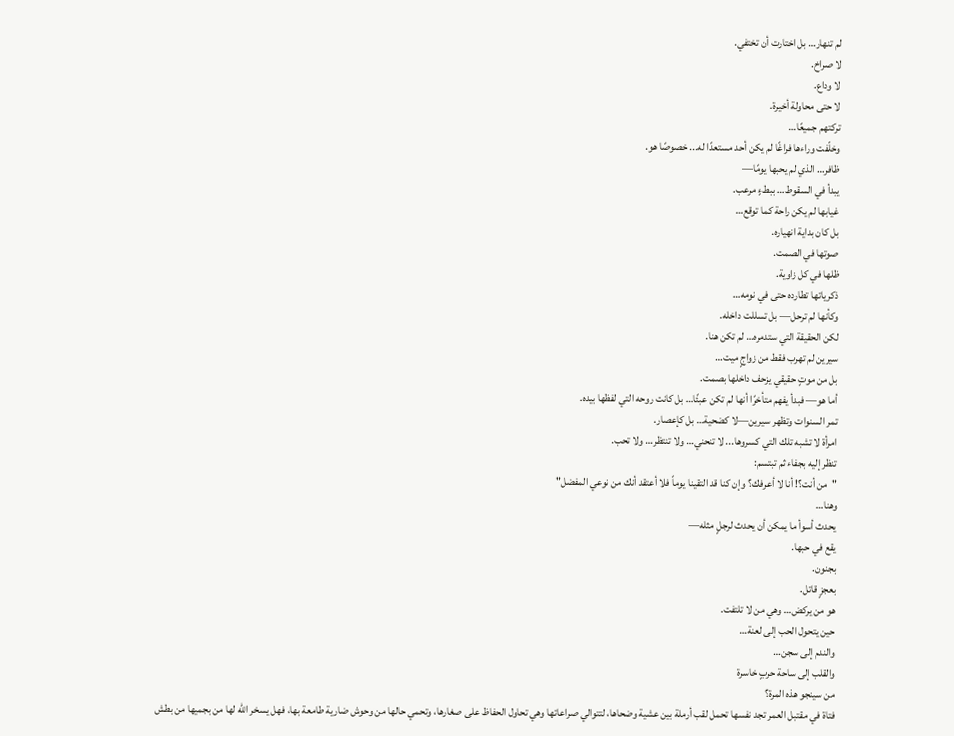لم تنهار… بل اختارت أن تختفي.
لا صراخ.
لا وداع.
لا حتى محاولة أخيرة.
تركتهم جميعًا…
وخلّفت وراءها فراغًا لم يكن أحد مستعدًا له... خصوصًا هو.
ظافر… الذي لم يحبها يومًا—
يبدأ في السقوط… ببطءٍ مرعب.
غيابها لم يكن راحة كما توقع…
بل كان بداية انهياره.
صوتها في الصمت.
ظلها في كل زاوية.
ذكرياتها تطارده حتى في نومه…
وكأنها لم ترحل— بل تسللت داخله.
لكن الحقيقة التي ستدمره… لم تكن هنا.
سيرين لم تهرب فقط من زواجٍ ميت…
بل من موتٍ حقيقي يزحف داخلها بصمت.
أما هو— فبدأ يفهم متأخرًا أنها لم تكن عبئًا… بل كانت روحه التي لفظها بيده.
تمر السنوات وتظهر سيرين—لا كضحية… بل كإعصار.
امرأة لا تشبه تلك التي كسروها... لا تنحني… ولا تنتظر… ولا تحب.
تنظر إليه بجفاء ثم تبتسم:
"من أنت؟! أنا لا أعرفك؟ وإن كنا قد التقينا يوماً فلا أعتقد أنك من نوعي المفضل"
وهنا…
يحدث أسوأ ما يمكن أن يحدث لرجلٍ مثله—
يقع في حبها.
بجنون.
بعجزٍ قاتل.
هو من يركض… وهي من لا تلتفت.
حين يتحول الحب إلى لعنة…
والندم إلى سجن…
والقلب إلى ساحة حربٍ خاسرة
من سينجو هذه المرة؟
فتاة في مقتبل العمر تجد نفسها تحمل لقب أرملة بين عشية وضحاها، لتتوالي صراعاتها وهي تحاول الحفاظ على صغارها، وتحمي حالها من وحوش ضارية طامعة بها، فهل يسخر الله لها من بجميها من بطش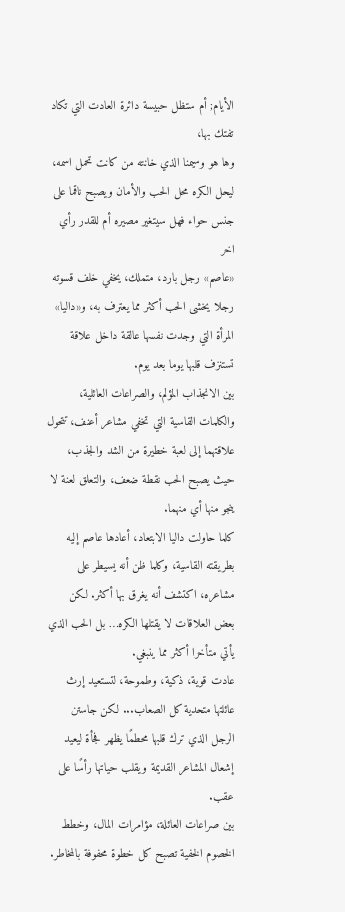الأيام; أم ستظل حبيسة دائرة العادت التي تكاد تفتك بها،
وها هو وسيمنا الذي خانته من كانت تحمل اسمه، ليحل الكره محل الحب والأمان ويصبح ناقما على جنس حواء فهل سيتغير مصيره أم للقدر رأي اخر
«عاصم» رجل بارد، متملك، يخفي خلف قسوته رجلا يخشى الحب أكثر مما يعترف به، و«داليا» المرأة التي وجدت نفسها عالقة داخل علاقة تستنزف قلبها يوما بعد يوم.
بين الانجذاب المؤلم، والصراعات العائلية، والكلمات القاسية التي تخفي مشاعر أعنف، تتحول علاقتهما إلى لعبة خطيرة من الشد والجذب، حيث يصبح الحب نقطة ضعف، والتعلق لعنة لا ينجو منها أي منهما.
كلما حاولت داليا الابتعاد، أعادها عاصم إليه بطريقته القاسية، وكلما ظن أنه يسيطر على مشاعره، اكتشف أنه يغرق بها أكثر. لكن بعض العلاقات لا يقتلها الكره… بل الحب الذي يأتي متأخرا أكثر مما ينبغي.
عادت قوية، ذكية، وطموحة، لتستعيد إرث عائلتها متحدية كل الصعاب... لكن جاستن الرجل الذي ترك قلبها محطمًا يظهر فجأة ليعيد إشعال المشاعر القديمة ويقلب حياتها رأسًا على عقب.
بين صراعات العائلة، مؤامرات المال، وخطط الخصوم الخفية تصبح كل خطوة محفوفة بالمخاطر.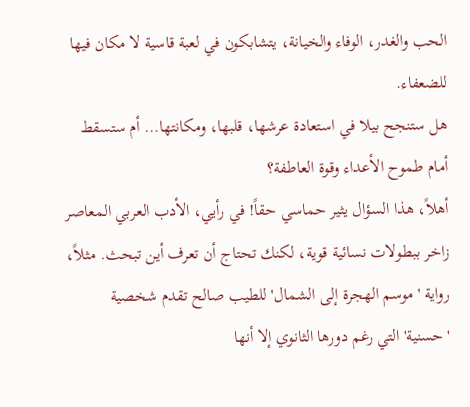الحب والغدر، الوفاء والخيانة، يتشابكون في لعبة قاسية لا مكان فيها للضعفاء.
هل ستنجح بيلا في استعادة عرشها، قلبها، ومكانتها… أم ستسقط أمام طموح الأعداء وقوة العاطفة؟
أهلاً، هذا السؤال يثير حماسي حقاً! في رأيي، الأدب العربي المعاصر زاخر ببطولات نسائية قوية، لكنك تحتاج أن تعرف أين تبحث. مثلاً، رواية 'موسم الهجرة إلى الشمال' للطيب صالح تقدم شخصية 'حسنية' التي رغم دورها الثانوي إلا أنها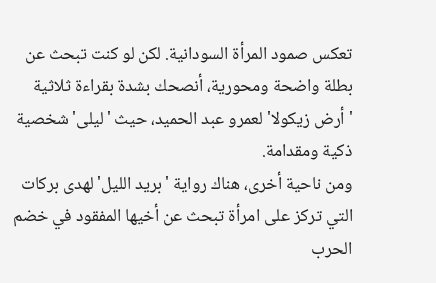تعكس صمود المرأة السودانية. لكن لو كنت تبحث عن بطلة واضحة ومحورية، أنصحك بشدة بقراءة ثلاثية 'أرض زيكولا' لعمرو عبد الحميد، حيث 'ليلى' شخصية ذكية ومقدامة.
ومن ناحية أخرى، هناك رواية 'بريد الليل' لهدى بركات التي تركز على امرأة تبحث عن أخيها المفقود في خضم الحرب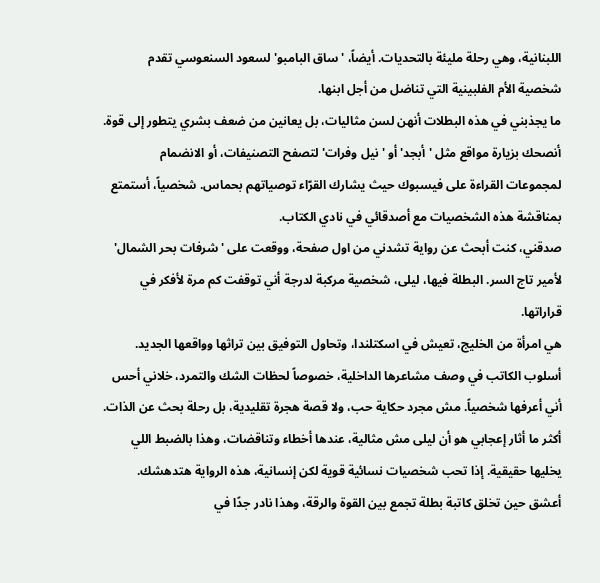اللبنانية، وهي رحلة مليئة بالتحديات. أيضاً، 'ساق البامبو' لسعود السنعوسي تقدم شخصية الأم الفلبينية التي تناضل من أجل ابنها.
ما يجذبني في هذه البطلات أنهن لسن مثاليات، بل يعانين من ضعف بشري يتطور إلى قوة. أنصحك بزيارة مواقع مثل 'أبجد' أو 'نيل وفرات' لتصفح التصنيفات، أو الانضمام لمجموعات القراءة على فيسبوك حيث يشارك القرّاء توصياتهم بحماس. شخصياً، أستمتع بمناقشة هذه الشخصيات مع أصدقائي في نادي الكتاب.
صدقني، كنت أبحث عن رواية تشدني من اول صفحة، ووقعت على 'شرفات بحر الشمال' لأمير تاج السر. البطلة فيها، ليلى، شخصية مركبة لدرجة أني توقفت كم مرة لأفكر في قراراتها.
هي امرأة من الخليج، تعيش في اسكتلندا، وتحاول التوفيق بين تراثها وواقعها الجديد. أسلوب الكاتب في وصف مشاعرها الداخلية، خصوصاً لحظات الشك والتمرد، خلاني أحس أني أعرفها شخصياً. مش مجرد حكاية حب، ولا قصة هجرة تقليدية، بل رحلة بحث عن الذات.
أكثر ما أثار إعجابي هو أن ليلى مش مثالية، عندها أخطاء وتناقضات، وهذا بالضبط اللي يخليها حقيقية. إذا تحب شخصيات نسائية قوية لكن إنسانية، هذه الرواية هتدهشك.
أعشق حين تخلق كاتبة بطلة تجمع بين القوة والرقة، وهذا نادر جدًا في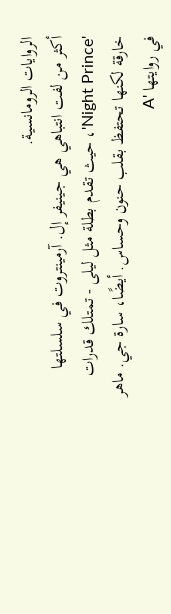الروايات الرومانسية.
أكثر من لفت انتباهي هي جينيفر إل. آرمينتروت في سلسلتها 'Night Prince'، حيث تقدم بطلة مثل ليلى - تمتلك قدرات خارقة لكنها تحتفظ بقلب حنون وحساس. أيضًا، سارة جي. ماهر في روايتها 'A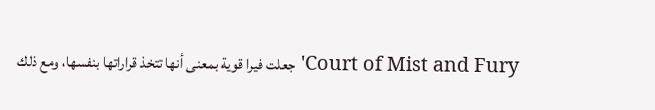Court of Mist and Fury' جعلت فيرا قوية بمعنى أنها تتخذ قراراتها بنفسها، ومع ذلك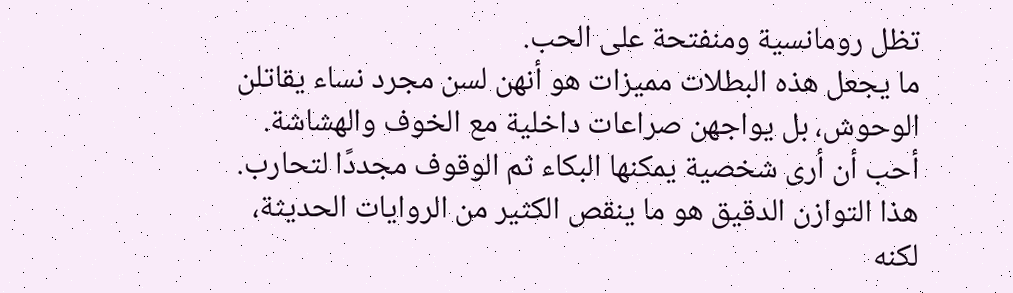تظل رومانسية ومنفتحة على الحب.
ما يجعل هذه البطلات مميزات هو أنهن لسن مجرد نساء يقاتلن الوحوش، بل يواجهن صراعات داخلية مع الخوف والهشاشة. أحب أن أرى شخصية يمكنها البكاء ثم الوقوف مجددًا لتحارب. هذا التوازن الدقيق هو ما ينقص الكثير من الروايات الحديثة، لكنه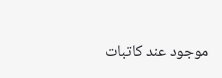موجود عند كاتبات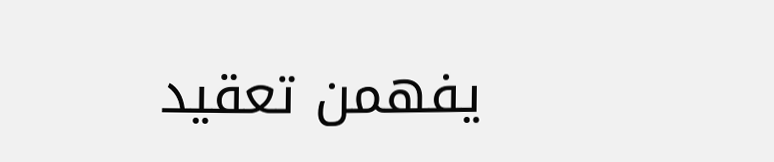يفهمن تعقيد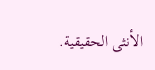الأنثى الحقيقية.